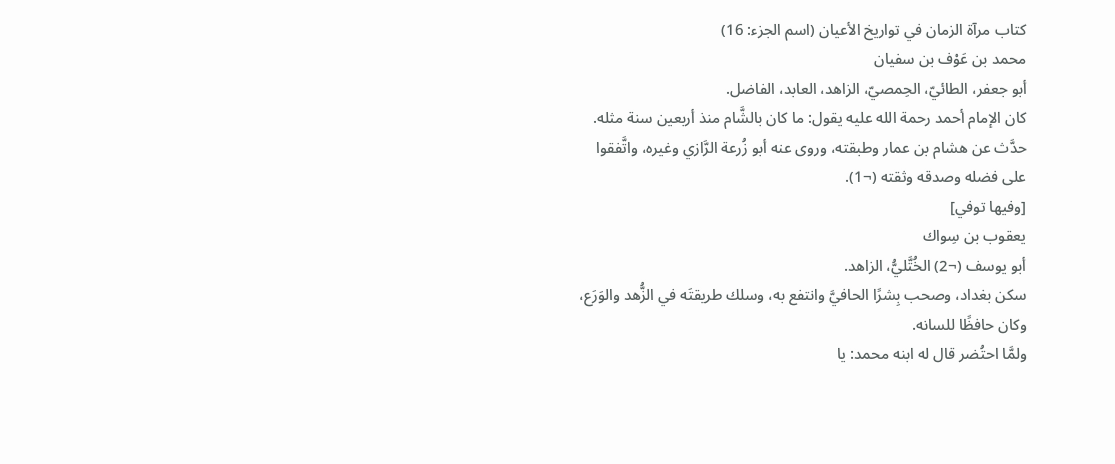كتاب مرآة الزمان في تواريخ الأعيان (اسم الجزء: 16)
محمد بن عَوْف بن سفيان
أبو جعفر، الطائيّ، الحِمصيّ، الزاهد، العابد، الفاضل.
كان الإمام أحمد رحمة الله عليه يقول: ما كان بالشَّام منذ أربعين سنة مثله.
حدَّث عن هشام بن عمار وطبقته، وروى عنه أبو زُرعة الرَّازي وغيره، واتَّفقوا على فضله وصدقه وثقته (¬1).
[وفيها توفي]
يعقوب بن سِواك
أبو يوسف (¬2) الخُتَّليُّ، الزاهد.
سكن بغداد، وصحب بِشرًا الحافيَّ وانتفع به، وسلك طريقتَه في الزُّهد والوَرَع، وكان حافظًا للسانه.
ولمَّا احتُضر قال له ابنه محمد: يا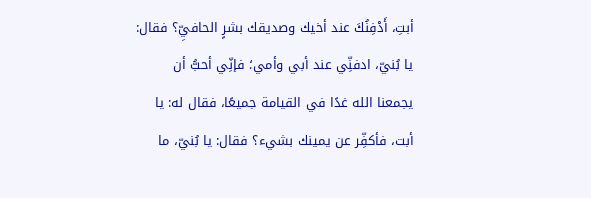أبتِ، أَدْفِنُكَ عند أخيك وصديقك بشرٍ الحافيِّ؟ فقال: يا بُنيّ، ادفنِّي عند أبي وأمي؛ فإنِّي أحبُّ أن يجمعنا الله غدًا في القيامة جميعًا، فقال له: يا أبت، فأكفِّر عن يمينك بشيء؟ فقال: يا بُنيّ، ما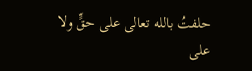حلفتُ بالله تعالى على حقٍّ ولا على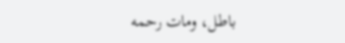باطل، ومات رحمه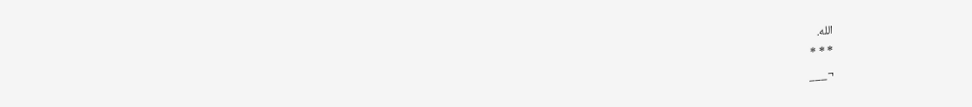الله.
* * *
¬___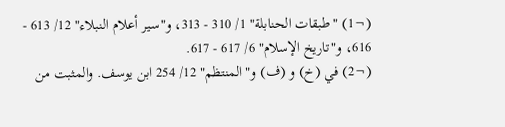(¬1) "طبقات الحنابلة" 1/ 310 - 313، و"سير أعلام النبلاء" 12/ 613 - 616، و"تاريخ الإسلام" 6/ 617 - 617.
(¬2) في (خ) و (ف) و"المنتظم" 12/ 254 ابن يوسف. والمثبت من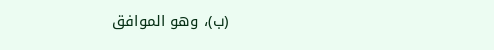(ب)، وهو الموافق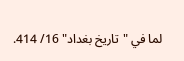لما في "تاريخ بغداد" 16/ 414.